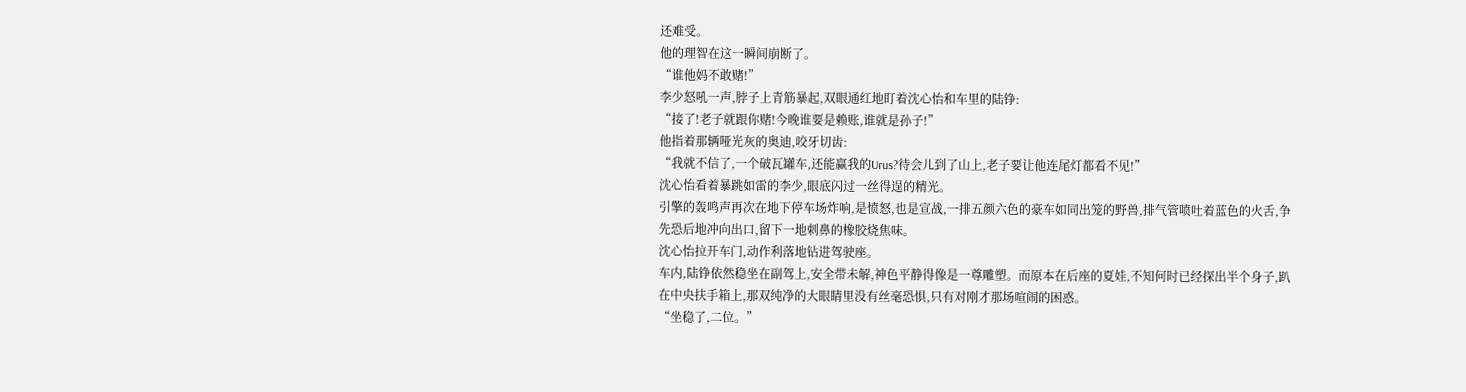还难受。
他的理智在这一瞬间崩断了。
“谁他妈不敢赌!”
李少怒吼一声,脖子上青筋暴起,双眼通红地盯着沈心怡和车里的陆铮:
“接了!老子就跟你赌!今晚谁要是赖账,谁就是孙子!”
他指着那辆哑光灰的奥迪,咬牙切齿:
“我就不信了,一个破瓦罐车,还能赢我的Urus?待会儿到了山上,老子要让他连尾灯都看不见!”
沈心怡看着暴跳如雷的李少,眼底闪过一丝得逞的精光。
引擎的轰鸣声再次在地下停车场炸响,是愤怒,也是宣战,一排五颜六色的豪车如同出笼的野兽,排气管喷吐着蓝色的火舌,争先恐后地冲向出口,留下一地刺鼻的橡胶烧焦味。
沈心怡拉开车门,动作利落地钻进驾驶座。
车内,陆铮依然稳坐在副驾上,安全带未解,神色平静得像是一尊雕塑。而原本在后座的夏娃,不知何时已经探出半个身子,趴在中央扶手箱上,那双纯净的大眼睛里没有丝毫恐惧,只有对刚才那场喧闹的困惑。
“坐稳了,二位。”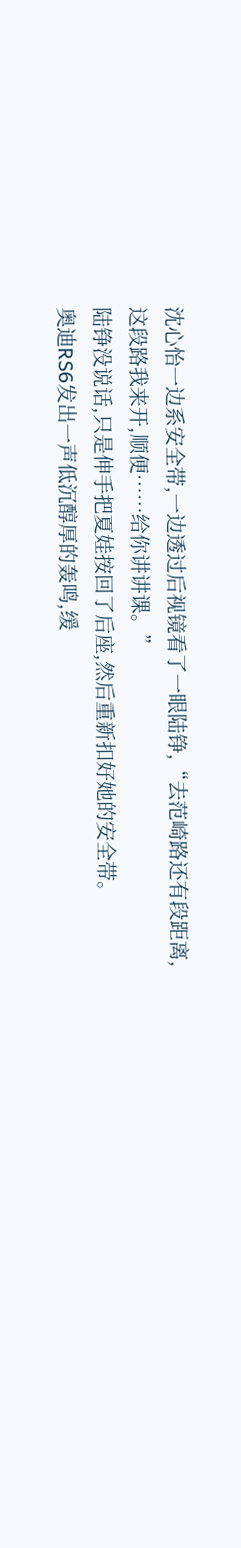沈心怡一边系安全带,一边透过后视镜看了一眼陆铮,“去范崎路还有段距离,这段路我来开,顺便……给你讲讲课。”
陆铮没说话,只是伸手把夏娃按回了后座,然后重新扣好她的安全带。
奥迪RS6发出一声低沉醇厚的轰鸣,缓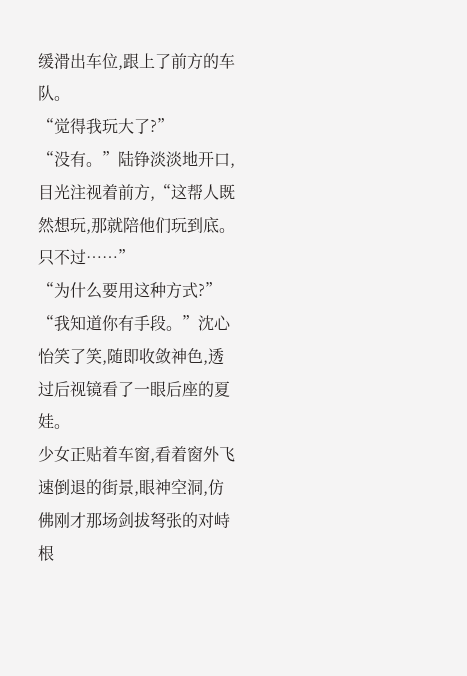缓滑出车位,跟上了前方的车队。
“觉得我玩大了?”
“没有。”陆铮淡淡地开口,目光注视着前方,“这帮人既然想玩,那就陪他们玩到底。只不过……”
“为什么要用这种方式?”
“我知道你有手段。”沈心怡笑了笑,随即收敛神色,透过后视镜看了一眼后座的夏娃。
少女正贴着车窗,看着窗外飞速倒退的街景,眼神空洞,仿佛刚才那场剑拔弩张的对峙根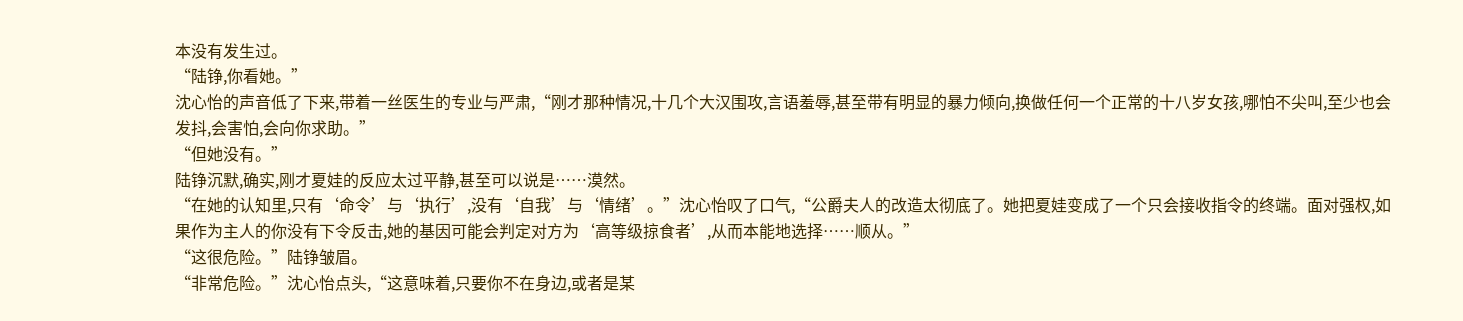本没有发生过。
“陆铮,你看她。”
沈心怡的声音低了下来,带着一丝医生的专业与严肃,“刚才那种情况,十几个大汉围攻,言语羞辱,甚至带有明显的暴力倾向,换做任何一个正常的十八岁女孩,哪怕不尖叫,至少也会发抖,会害怕,会向你求助。”
“但她没有。”
陆铮沉默,确实,刚才夏娃的反应太过平静,甚至可以说是……漠然。
“在她的认知里,只有‘命令’与‘执行’,没有‘自我’与‘情绪’。”沈心怡叹了口气,“公爵夫人的改造太彻底了。她把夏娃变成了一个只会接收指令的终端。面对强权,如果作为主人的你没有下令反击,她的基因可能会判定对方为‘高等级掠食者’,从而本能地选择……顺从。”
“这很危险。”陆铮皱眉。
“非常危险。”沈心怡点头,“这意味着,只要你不在身边,或者是某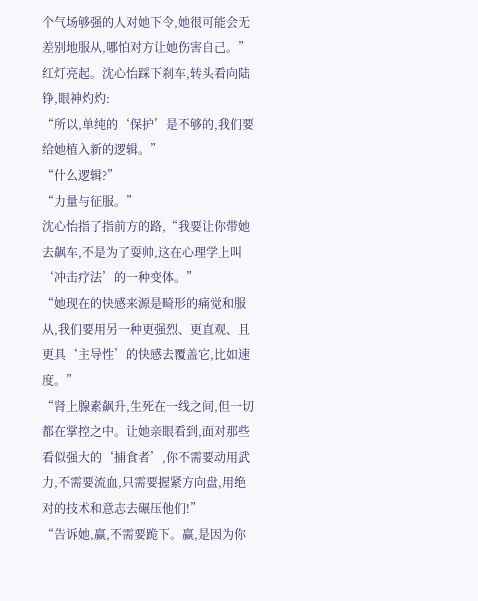个气场够强的人对她下令,她很可能会无差别地服从,哪怕对方让她伤害自己。”
红灯亮起。沈心怡踩下刹车,转头看向陆铮,眼神灼灼:
“所以,单纯的‘保护’是不够的,我们要给她植入新的逻辑。”
“什么逻辑?”
“力量与征服。”
沈心怡指了指前方的路,“我要让你带她去飙车,不是为了耍帅,这在心理学上叫‘冲击疗法’的一种变体。”
“她现在的快感来源是畸形的痛觉和服从,我们要用另一种更强烈、更直观、且更具‘主导性’的快感去覆盖它,比如速度。”
“肾上腺素飙升,生死在一线之间,但一切都在掌控之中。让她亲眼看到,面对那些看似强大的‘捕食者’,你不需要动用武力,不需要流血,只需要握紧方向盘,用绝对的技术和意志去碾压他们!”
“告诉她,赢,不需要跪下。赢,是因为你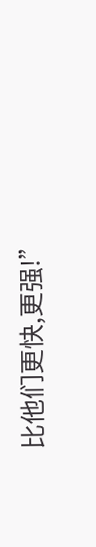比他们更快,更强!”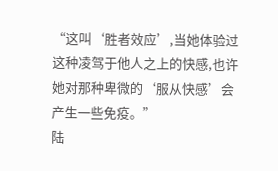“这叫‘胜者效应’,当她体验过这种凌驾于他人之上的快感,也许她对那种卑微的‘服从快感’会产生一些免疫。”
陆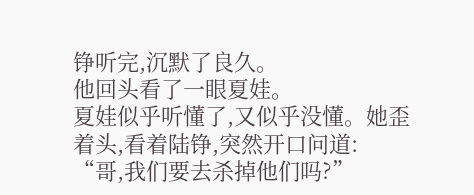铮听完,沉默了良久。
他回头看了一眼夏娃。
夏娃似乎听懂了,又似乎没懂。她歪着头,看着陆铮,突然开口问道:
“哥,我们要去杀掉他们吗?”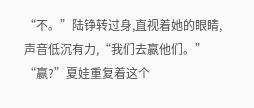“不。”陆铮转过身,直视着她的眼睛,声音低沉有力,“我们去赢他们。”
“赢?”夏娃重复着这个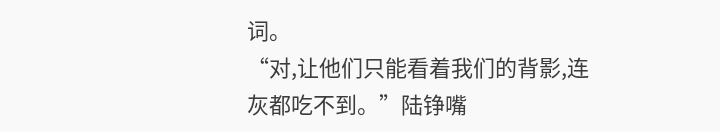词。
“对,让他们只能看着我们的背影,连灰都吃不到。”陆铮嘴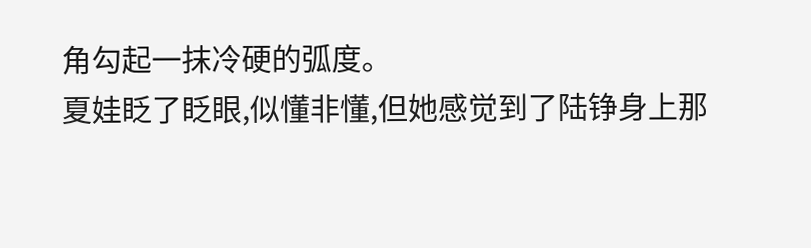角勾起一抹冷硬的弧度。
夏娃眨了眨眼,似懂非懂,但她感觉到了陆铮身上那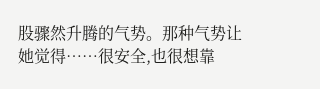股骤然升腾的气势。那种气势让她觉得……很安全,也很想靠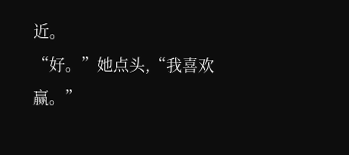近。
“好。”她点头,“我喜欢赢。”